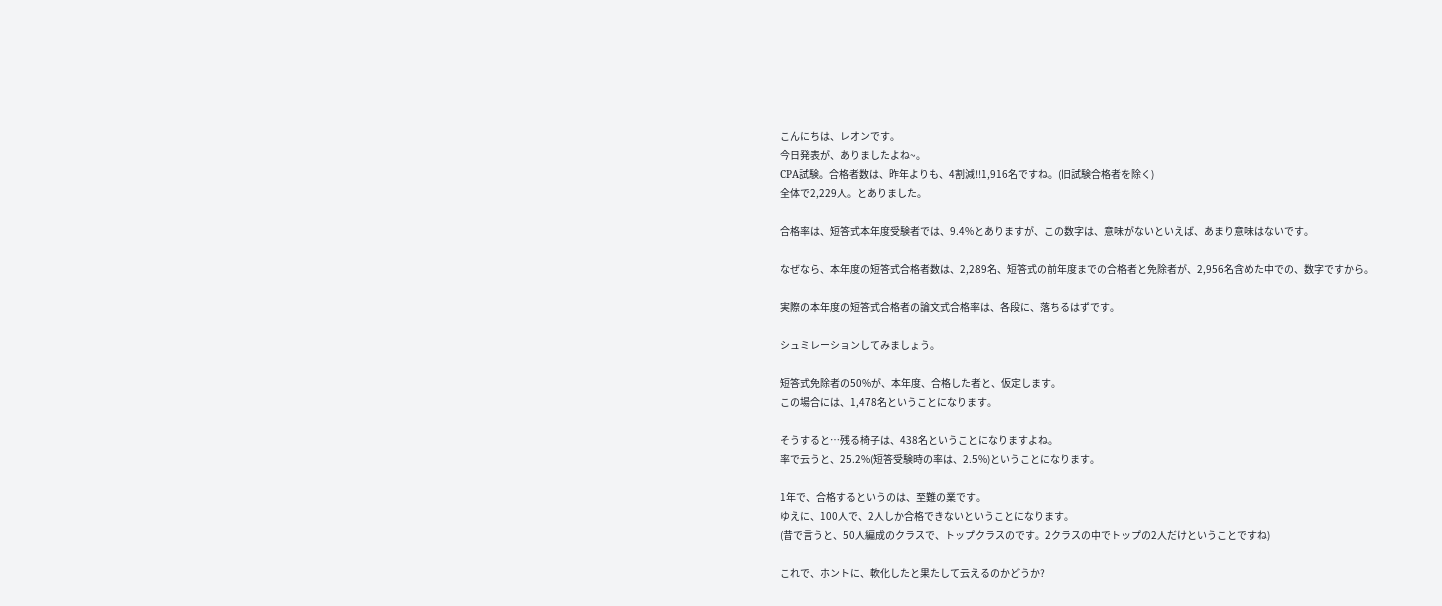こんにちは、レオンです。
今日発表が、ありましたよね~。
CPA試験。合格者数は、昨年よりも、4割減!!1,916名ですね。(旧試験合格者を除く)
全体で2,229人。とありました。

合格率は、短答式本年度受験者では、9.4%とありますが、この数字は、意味がないといえば、あまり意味はないです。

なぜなら、本年度の短答式合格者数は、2,289名、短答式の前年度までの合格者と免除者が、2,956名含めた中での、数字ですから。

実際の本年度の短答式合格者の論文式合格率は、各段に、落ちるはずです。

シュミレーションしてみましょう。

短答式免除者の50%が、本年度、合格した者と、仮定します。
この場合には、1,478名ということになります。

そうすると…残る椅子は、438名ということになりますよね。
率で云うと、25.2%(短答受験時の率は、2.5%)ということになります。

1年で、合格するというのは、至難の業です。
ゆえに、100人で、2人しか合格できないということになります。
(昔で言うと、50人編成のクラスで、トップクラスのです。2クラスの中でトップの2人だけということですね)

これで、ホントに、軟化したと果たして云えるのかどうか?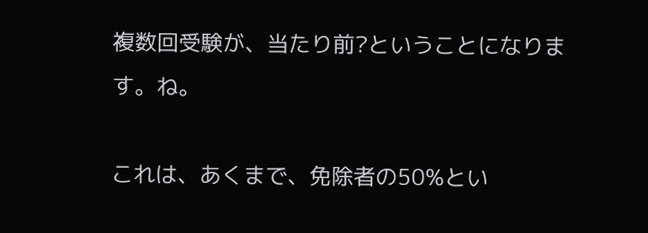複数回受験が、当たり前?ということになります。ね。

これは、あくまで、免除者の50%とい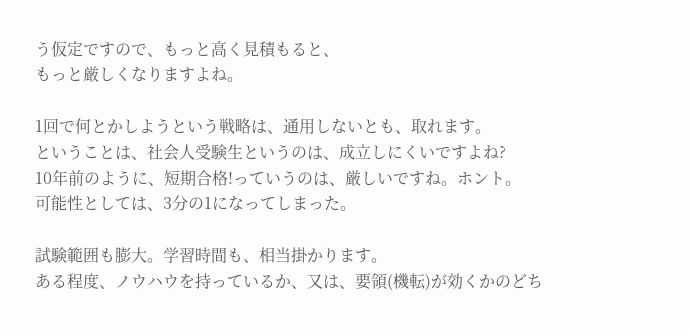う仮定ですので、もっと高く見積もると、
もっと厳しくなりますよね。

1回で何とかしようという戦略は、通用しないとも、取れます。
ということは、社会人受験生というのは、成立しにくいですよね?
10年前のように、短期合格!っていうのは、厳しいですね。ホント。
可能性としては、3分の1になってしまった。

試験範囲も膨大。学習時間も、相当掛かります。
ある程度、ノウハウを持っているか、又は、要領(機転)が効くかのどち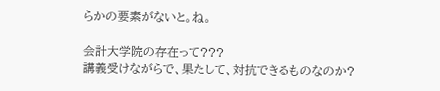らかの要素がないと。ね。

会計大学院の存在って???
講義受けながらで、果たして、対抗できるものなのか?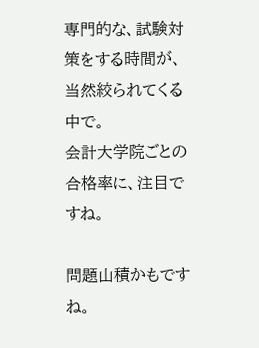専門的な、試験対策をする時間が、当然絞られてくる中で。
会計大学院ごとの合格率に、注目ですね。

問題山積かもですね。